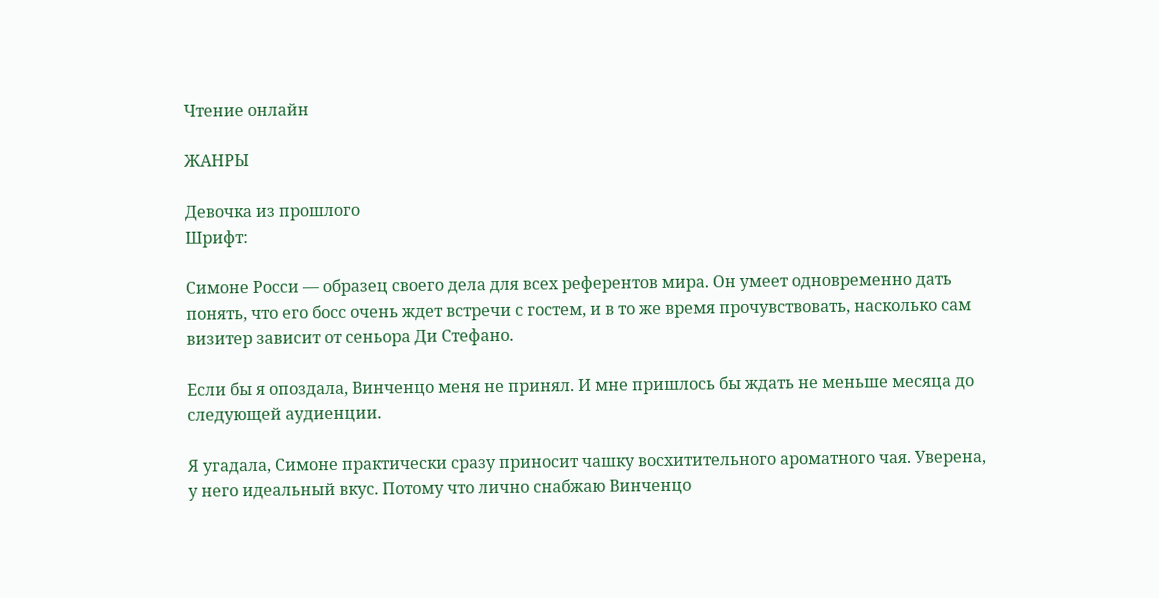Чтение онлайн

ЖАНРЫ

Девочка из прошлого
Шрифт:

Симоне Росси — образец своего дела для всех референтов мира. Он умеет одновременно дать понять, что его босс очень ждет встречи с гостем, и в то же время прочувствовать, насколько сам визитер зависит от сеньора Ди Стефано.

Если бы я опоздала, Винченцо меня не принял. И мне пришлось бы ждать не меньше месяца до следующей аудиенции.

Я угадала, Симоне практически сразу приносит чашку восхитительного ароматного чая. Уверена, у него идеальный вкус. Потому что лично снабжаю Винченцо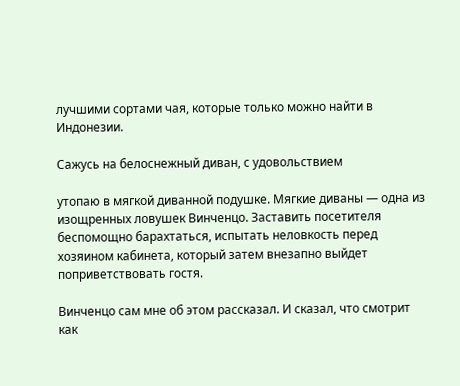лучшими сортами чая, которые только можно найти в Индонезии.

Сажусь на белоснежный диван, с удовольствием

утопаю в мягкой диванной подушке. Мягкие диваны — одна из изощренных ловушек Винченцо. Заставить посетителя беспомощно барахтаться, испытать неловкость перед хозяином кабинета, который затем внезапно выйдет поприветствовать гостя.

Винченцо сам мне об этом рассказал. И сказал, что смотрит как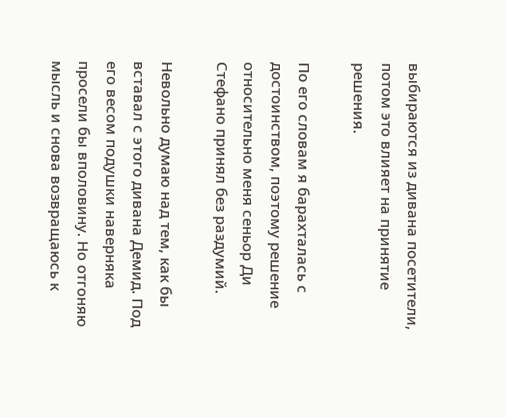выбираются из дивана посетители, потом это влияет на принятие решения.

По его словам я барахталась с достоинством, поэтому решение относительно меня сеньор Ди Стефано принял без раздумий.

Невольно думаю над тем, как бы вставал с этого дивана Демид. Под его весом подушки наверняка просели бы вполовину. Но отгоняю мысль и снова возвращаюсь к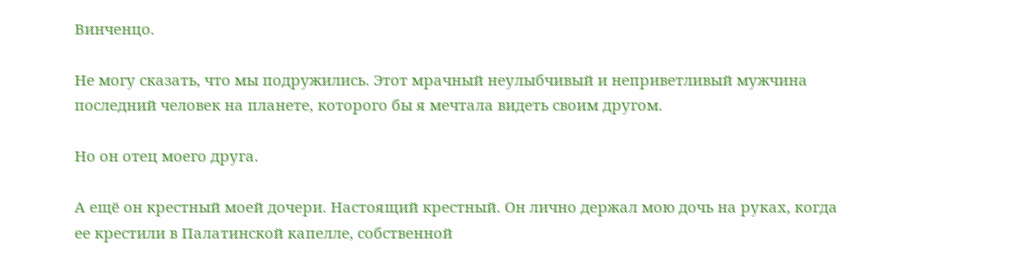Винченцо.

Не могу сказать, что мы подружились. Этот мрачный неулыбчивый и неприветливый мужчина последний человек на планете, которого бы я мечтала видеть своим другом.

Но он отец моего друга.

А ещё он крестный моей дочери. Настоящий крестный. Он лично держал мою дочь на руках, когда ее крестили в Палатинской капелле, собственной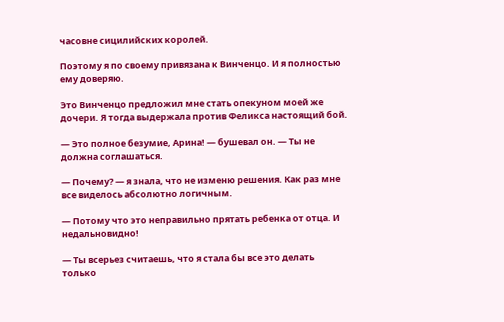часовне сицилийских королей.

Поэтому я по своему привязана к Винченцо. И я полностью ему доверяю.

Это Винченцо предложил мне стать опекуном моей же дочери. Я тогда выдержала против Феликса настоящий бой.

— Это полное безумие, Арина! — бушевал он. — Ты не должна соглашаться.

— Почему? — я знала, что не изменю решения. Как раз мне все виделось абсолютно логичным.

— Потому что это неправильно прятать ребенка от отца. И недальновидно!

— Ты всерьез считаешь, что я стала бы все это делать только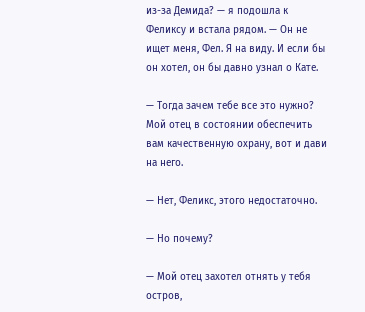из-за Демида? — я подошла к Феликсу и встала рядом. — Он не ищет меня, Фел. Я на виду. И если бы он хотел, он бы давно узнал о Кате.

— Тогда зачем тебе все это нужно? Мой отец в состоянии обеспечить вам качественную охрану, вот и дави на него.

— Нет, Феликс, этого недостаточно.

— Но почему?

— Мой отец захотел отнять у тебя остров,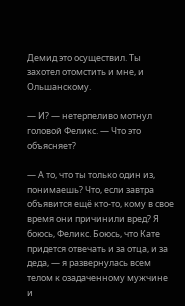Демид это осуществил. Ты захотел отомстить и мне, и Ольшанскому.

— И? — нетерпеливо мотнул головой Феликс. — Что это объясняет?

— А то, что ты только один из, понимаешь? Что, если завтра объявится ещё кто-то, кому в свое время они причинили вред? Я боюсь, Феликс. Боюсь, что Кате придется отвечать и за отца, и за деда, — я развернулась всем телом к озадаченному мужчине и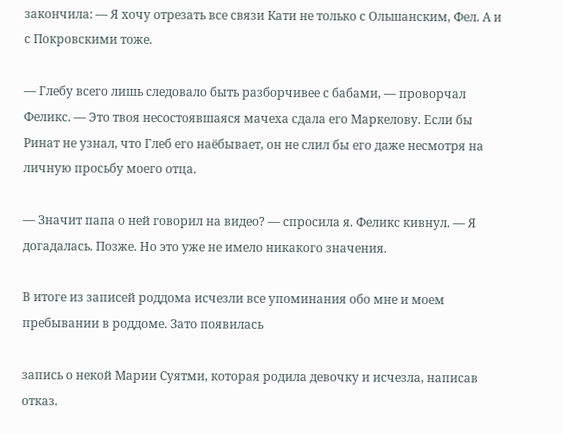закончила: — Я хочу отрезать все связи Кати не только с Ольшанским, Фел. А и с Покровскими тоже.

— Глебу всего лишь следовало быть разборчивее с бабами, — проворчал Феликс. — Это твоя несостоявшаяся мачеха сдала его Маркелову. Если бы Ринат не узнал, что Глеб его наёбывает, он не слил бы его даже несмотря на личную просьбу моего отца.

— Значит папа о ней говорил на видео? — спросила я. Феликс кивнул. — Я догадалась. Позже. Но это уже не имело никакого значения.

В итоге из записей роддома исчезли все упоминания обо мне и моем пребывании в роддоме. Зато появилась

запись о некой Марии Суятми, которая родила девочку и исчезла, написав отказ.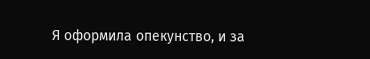Я оформила опекунство, и за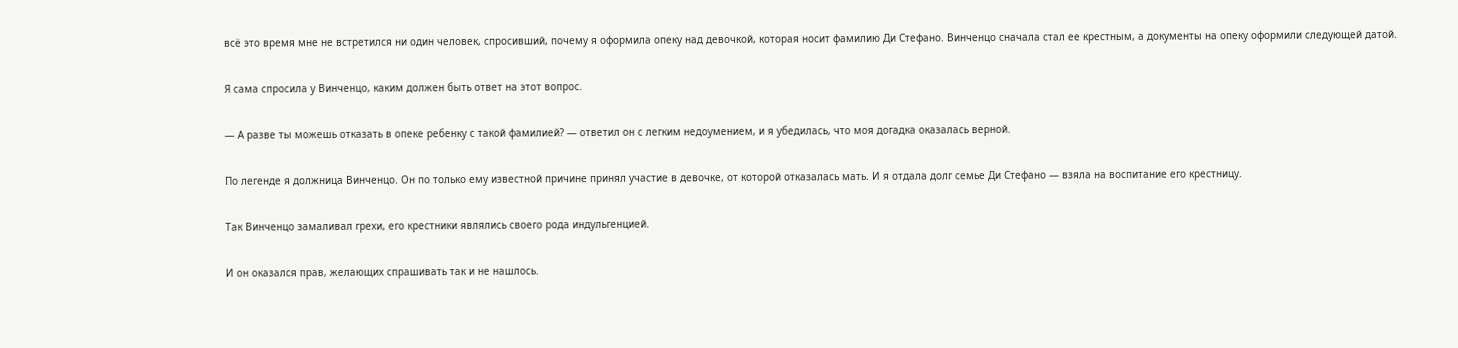всё это время мне не встретился ни один человек, спросивший, почему я оформила опеку над девочкой, которая носит фамилию Ди Стефано. Винченцо сначала стал ее крестным, а документы на опеку оформили следующей датой.

Я сама спросила у Винченцо, каким должен быть ответ на этот вопрос.

— А разве ты можешь отказать в опеке ребенку с такой фамилией? — ответил он с легким недоумением, и я убедилась, что моя догадка оказалась верной.

По легенде я должница Винченцо. Он по только ему известной причине принял участие в девочке, от которой отказалась мать. И я отдала долг семье Ди Стефано — взяла на воспитание его крестницу.

Так Винченцо замаливал грехи, его крестники являлись своего рода индульгенцией.

И он оказался прав, желающих спрашивать так и не нашлось.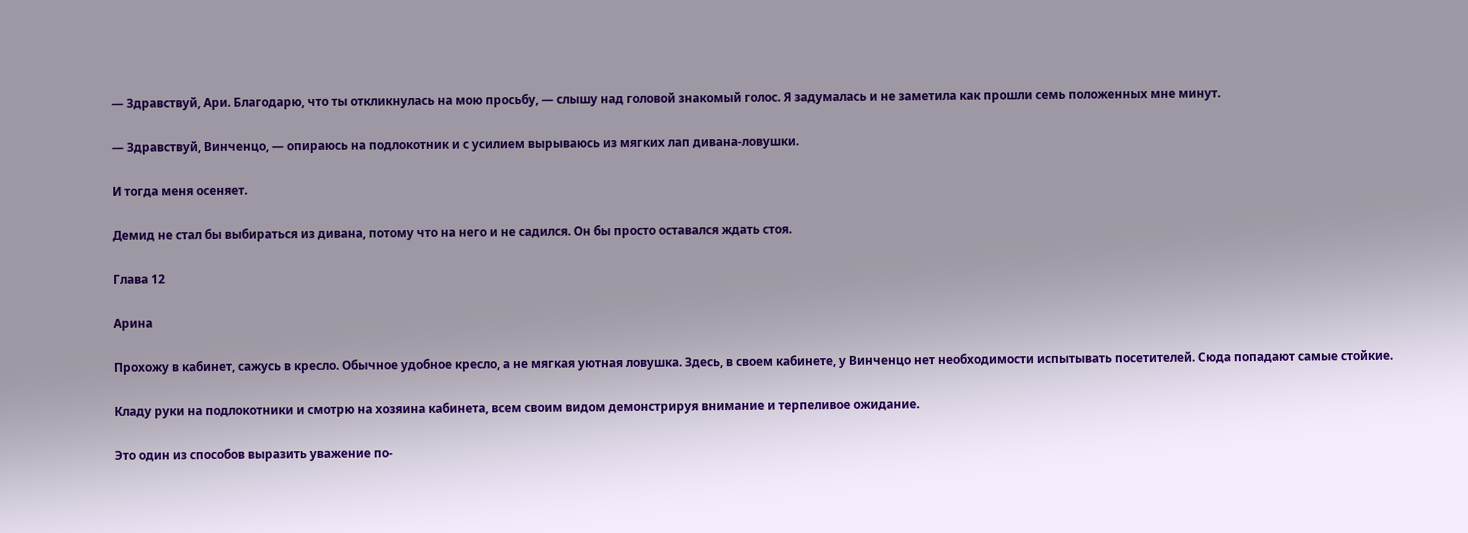— Здравствуй, Ари. Благодарю, что ты откликнулась на мою просьбу, — слышу над головой знакомый голос. Я задумалась и не заметила как прошли семь положенных мне минут.

— Здравствуй, Винченцо, — опираюсь на подлокотник и с усилием вырываюсь из мягких лап дивана-ловушки.

И тогда меня осеняет.

Демид не стал бы выбираться из дивана, потому что на него и не садился. Он бы просто оставался ждать стоя.

Глава 12

Арина

Прохожу в кабинет, сажусь в кресло. Обычное удобное кресло, а не мягкая уютная ловушка. Здесь, в своем кабинете, у Винченцо нет необходимости испытывать посетителей. Сюда попадают самые стойкие.

Кладу руки на подлокотники и смотрю на хозяина кабинета, всем своим видом демонстрируя внимание и терпеливое ожидание.

Это один из способов выразить уважение по-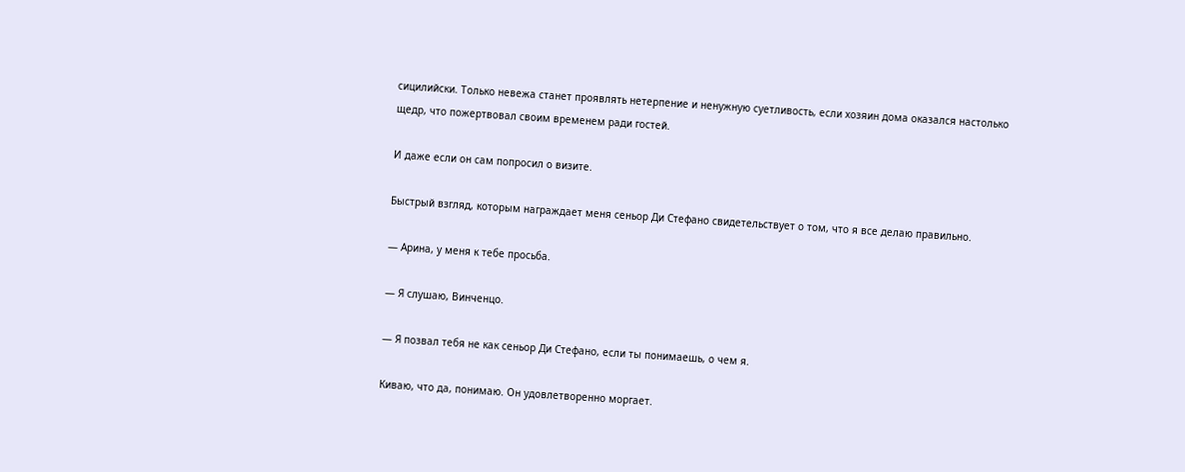сицилийски. Только невежа станет проявлять нетерпение и ненужную суетливость, если хозяин дома оказался настолько щедр, что пожертвовал своим временем ради гостей.

И даже если он сам попросил о визите.

Быстрый взгляд, которым награждает меня сеньор Ди Стефано свидетельствует о том, что я все делаю правильно.

— Арина, у меня к тебе просьба.

— Я слушаю, Винченцо.

— Я позвал тебя не как сеньор Ди Стефано, если ты понимаешь, о чем я.

Киваю, что да, понимаю. Он удовлетворенно моргает.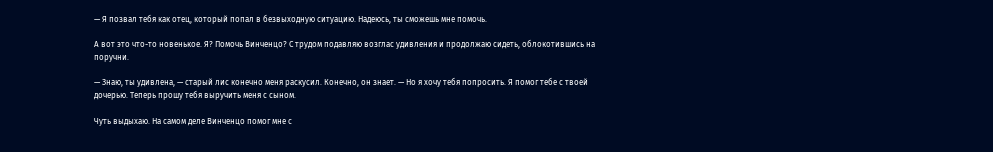— Я позвал тебя как отец, который попал в безвыходную ситуацию. Надеюсь, ты сможешь мне помочь.

А вот это что-то новенькое. Я? Помочь Винченцо? С трудом подавляю возглас удивления и продолжаю сидеть, облокотившись на поручни.

— Знаю, ты удивлена, — старый лис конечно меня раскусил. Конечно, он знает. — Но я хочу тебя попросить. Я помог тебе с твоей дочерью. Теперь прошу тебя выручить меня с сыном.

Чуть выдыхаю. На самом деле Винченцо помог мне с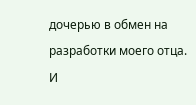дочерью в обмен на разработки моего отца. И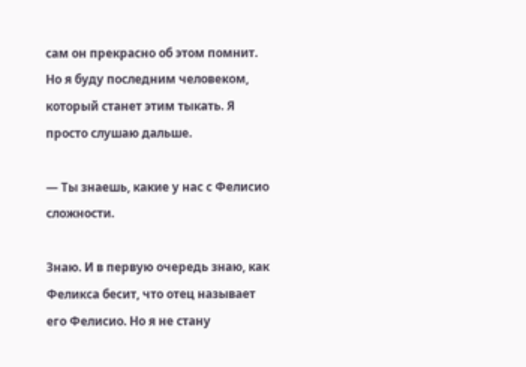сам он прекрасно об этом помнит. Но я буду последним человеком, который станет этим тыкать. Я просто слушаю дальше.

— Ты знаешь, какие у нас с Фелисио сложности.

Знаю. И в первую очередь знаю, как Феликса бесит, что отец называет его Фелисио. Но я не стану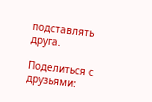подставлять друга.

Поделиться с друзьями: